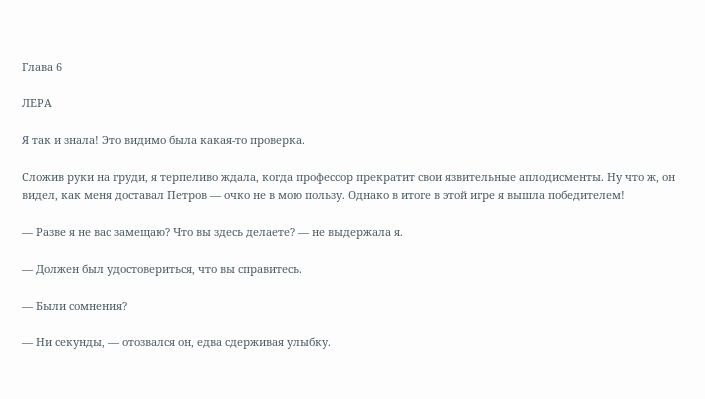Глава 6

ЛЕРА

Я так и знала! Это видимо была какая-то проверка.

Сложив руки на груди, я терпеливо ждала, когда профессор прекратит свои язвительные аплодисменты. Ну что ж, он видел, как меня доставал Петров — очко не в мою пользу. Однако в итоге в этой игре я вышла победителем!

— Разве я не вас замещаю? Что вы здесь делаете? — не выдержала я.

— Должен был удостовериться, что вы справитесь.

— Были сомнения?

— Ни секунды, — отозвался он, едва сдерживая улыбку.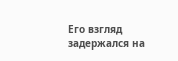Его взгляд задержался на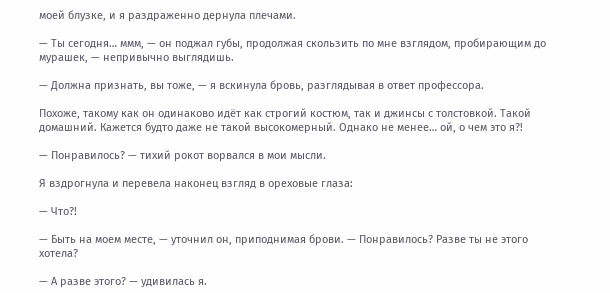моей блузке, и я раздраженно дернула плечами.

— Ты сегодня… ммм, — он поджал губы, продолжая скользить по мне взглядом, пробирающим до мурашек, — непривычно выглядишь.

— Должна признать, вы тоже, — я вскинула бровь, разглядывая в ответ профессора.

Похоже, такому как он одинаково идёт как строгий костюм, так и джинсы с толстовкой. Такой домашний. Кажется будто даже не такой высокомерный. Однако не менее… ой, о чем это я?!

— Понравилось? — тихий рокот ворвался в мои мысли.

Я вздрогнула и перевела наконец взгляд в ореховые глаза:

— Что?!

— Быть на моем месте, — уточнил он, приподнимая брови. — Понравилось? Разве ты не этого хотела?

— А разве этого? — удивилась я.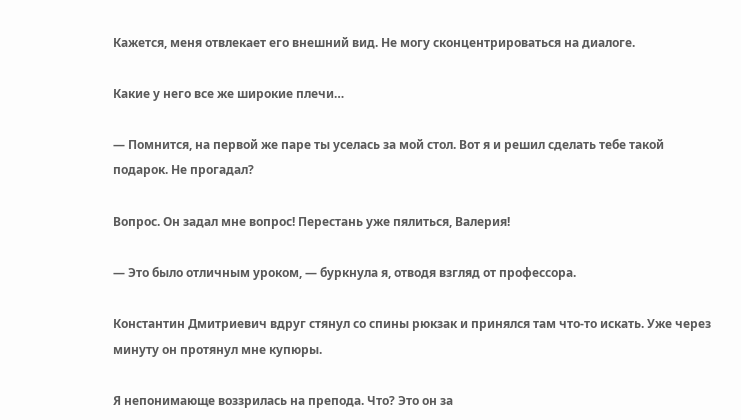Кажется, меня отвлекает его внешний вид. Не могу сконцентрироваться на диалоге.

Какие у него все же широкие плечи…

— Помнится, на первой же паре ты уселась за мой стол. Вот я и решил сделать тебе такой подарок. Не прогадал?

Вопрос. Он задал мне вопрос! Перестань уже пялиться, Валерия!

— Это было отличным уроком, — буркнула я, отводя взгляд от профессора.

Константин Дмитриевич вдруг стянул со спины рюкзак и принялся там что-то искать. Уже через минуту он протянул мне купюры.

Я непонимающе воззрилась на препода. Что? Это он за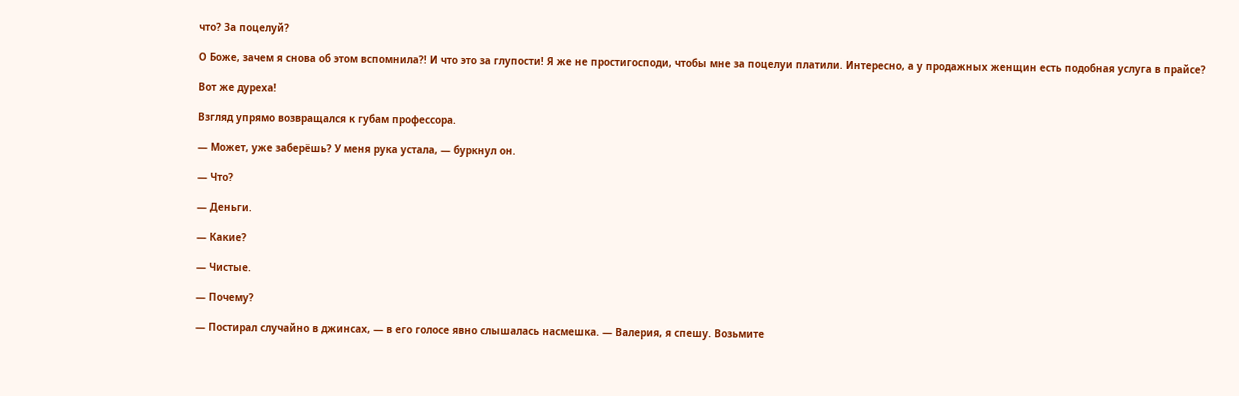что? За поцелуй?

О Боже, зачем я снова об этом вспомнила?! И что это за глупости! Я же не простигосподи, чтобы мне за поцелуи платили. Интересно, а у продажных женщин есть подобная услуга в прайсе?

Вот же дуреха!

Взгляд упрямо возвращался к губам профессора.

— Может, уже заберёшь? У меня рука устала, — буркнул он.

— Что?

— Деньги.

— Какие?

— Чистые.

— Почему?

— Постирал случайно в джинсах, — в его голосе явно слышалась насмешка. — Валерия, я спешу. Возьмите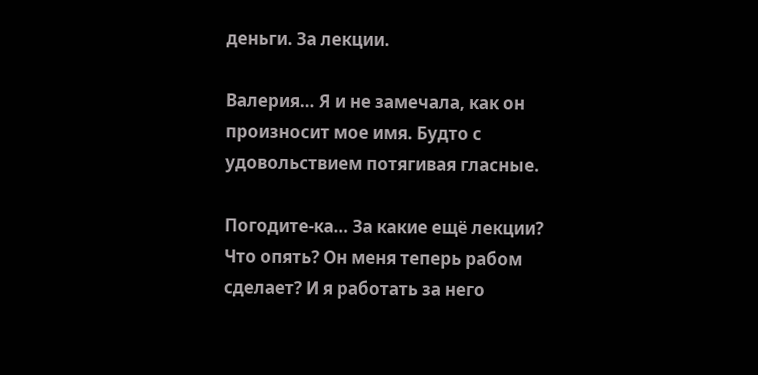деньги. За лекции.

Валерия… Я и не замечала, как он произносит мое имя. Будто с удовольствием потягивая гласные.

Погодите-ка… За какие ещё лекции? Что опять? Он меня теперь рабом сделает? И я работать за него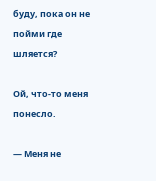буду, пока он не пойми где шляется?

Ой, что-то меня понесло.

— Меня не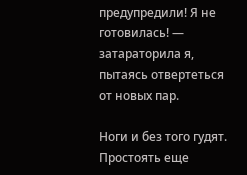предупредили! Я не готовилась! — затараторила я, пытаясь отвертеться от новых пар.

Ноги и без того гудят. Простоять еще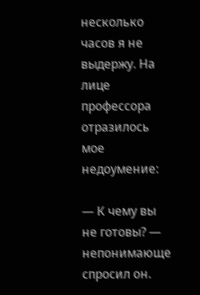несколько часов я не выдержу. На лице профессора отразилось мое недоумение:

— К чему вы не готовы? — непонимающе спросил он.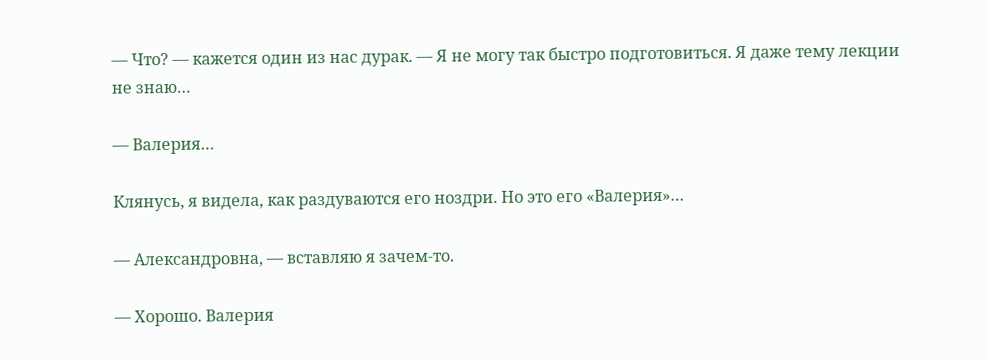— Что? — кажется один из нас дурак. — Я не могу так быстро подготовиться. Я даже тему лекции не знаю…

— Валерия…

Клянусь, я видела, как раздуваются его ноздри. Но это его «Валерия»…

— Александровна, — вставляю я зачем-то.

— Хорошо. Валерия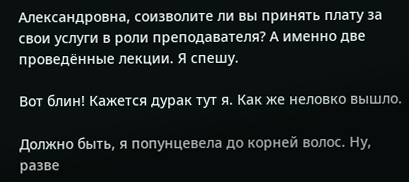Александровна, соизволите ли вы принять плату за свои услуги в роли преподавателя? А именно две проведённые лекции. Я спешу.

Вот блин! Кажется дурак тут я. Как же неловко вышло.

Должно быть, я попунцевела до корней волос. Ну, разве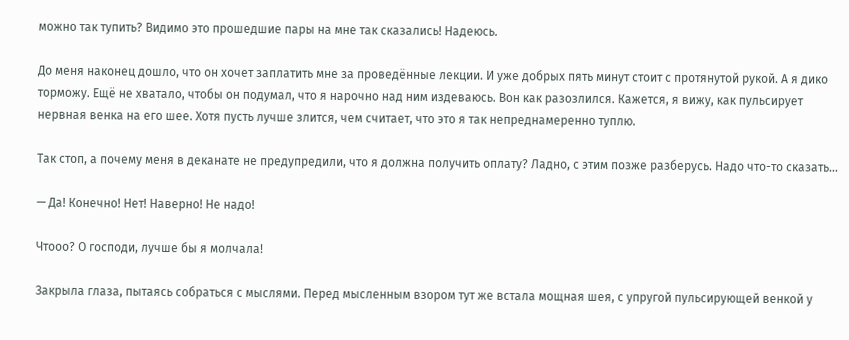можно так тупить? Видимо это прошедшие пары на мне так сказались! Надеюсь.

До меня наконец дошло, что он хочет заплатить мне за проведённые лекции. И уже добрых пять минут стоит с протянутой рукой. А я дико торможу. Ещё не хватало, чтобы он подумал, что я нарочно над ним издеваюсь. Вон как разозлился. Кажется, я вижу, как пульсирует нервная венка на его шее. Хотя пусть лучше злится, чем считает, что это я так непреднамеренно туплю.

Так стоп, а почему меня в деканате не предупредили, что я должна получить оплату? Ладно, с этим позже разберусь. Надо что-то сказать…

— Да! Конечно! Нет! Наверно! Не надо!

Чтооо? О господи, лучше бы я молчала!

Закрыла глаза, пытаясь собраться с мыслями. Перед мысленным взором тут же встала мощная шея, с упругой пульсирующей венкой у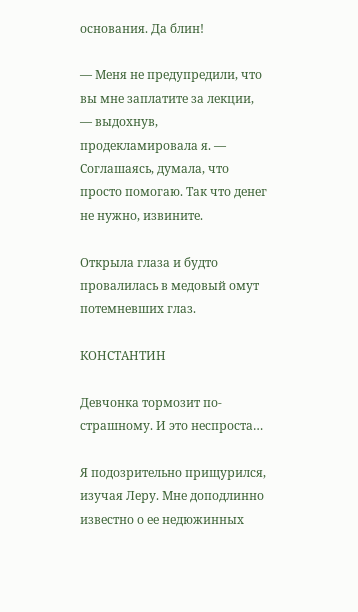основания. Да блин!

— Меня не предупредили, что вы мне заплатите за лекции, — выдохнув, продекламировала я. — Соглашаясь, думала, что просто помогаю. Так что денег не нужно, извините.

Открыла глаза и будто провалилась в медовый омут потемневших глаз.

КОНСТАНТИН

Девчонка тормозит по-страшному. И это неспроста…

Я подозрительно прищурился, изучая Леру. Мне доподлинно известно о ее недюжинных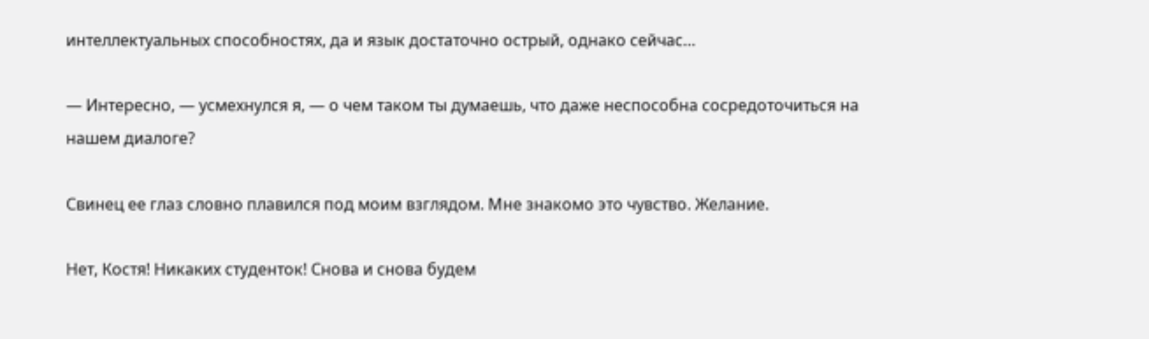интеллектуальных способностях, да и язык достаточно острый, однако сейчас…

— Интересно, — усмехнулся я, — о чем таком ты думаешь, что даже неспособна сосредоточиться на нашем диалоге?

Свинец ее глаз словно плавился под моим взглядом. Мне знакомо это чувство. Желание.

Нет, Костя! Никаких студенток! Снова и снова будем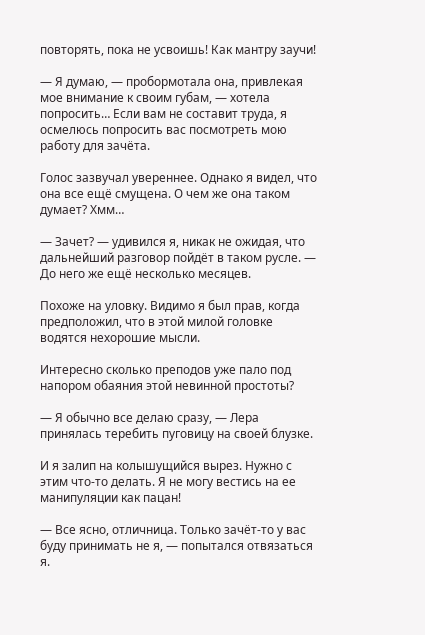повторять, пока не усвоишь! Как мантру заучи!

— Я думаю, — пробормотала она, привлекая мое внимание к своим губам, — хотела попросить… Если вам не составит труда, я осмелюсь попросить вас посмотреть мою работу для зачёта.

Голос зазвучал увереннее. Однако я видел, что она все ещё смущена. О чем же она таком думает? Хмм…

— Зачет? — удивился я, никак не ожидая, что дальнейший разговор пойдёт в таком русле. — До него же ещё несколько месяцев.

Похоже на уловку. Видимо я был прав, когда предположил, что в этой милой головке водятся нехорошие мысли.

Интересно сколько преподов уже пало под напором обаяния этой невинной простоты?

— Я обычно все делаю сразу, — Лера принялась теребить пуговицу на своей блузке.

И я залип на колышущийся вырез. Нужно с этим что-то делать. Я не могу вестись на ее манипуляции как пацан!

— Все ясно, отличница. Только зачёт-то у вас буду принимать не я, — попытался отвязаться я.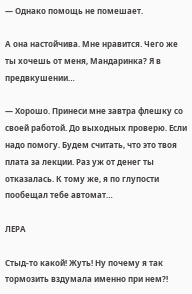— Однако помощь не помешает.

А она настойчива. Мне нравится. Чего же ты хочешь от меня, Мандаринка? Я в предвкушении…

— Хорошо. Принеси мне завтра флешку со своей работой. До выходных проверю. Если надо помогу. Будем считать, что это твоя плата за лекции. Раз уж от денег ты отказалась. К тому же, я по глупости пообещал тебе автомат…

ЛЕРА

Стыд-то какой! Жуть! Ну почему я так тормозить вздумала именно при нем?!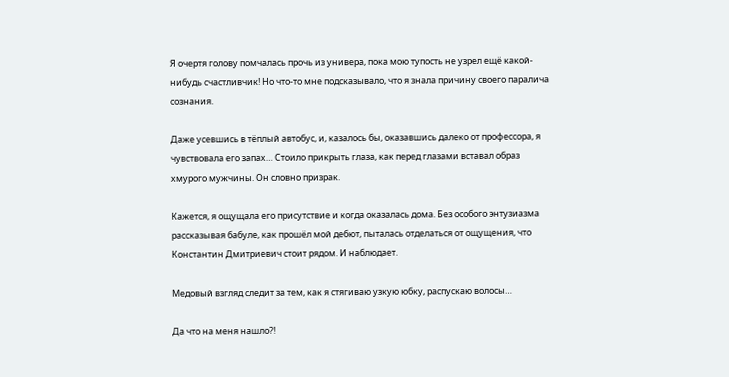Я очертя голову помчалась прочь из универа, пока мою тупость не узрел ещё какой-нибудь счастливчик! Но что-то мне подсказывало, что я знала причину своего паралича сознания.

Даже усевшись в тёплый автобус, и, казалось бы, оказавшись далеко от профессора, я чувствовала его запах… Стоило прикрыть глаза, как перед глазами вставал образ хмурого мужчины. Он словно призрак.

Кажется, я ощущала его присутствие и когда оказалась дома. Без особого энтузиазма рассказывая бабуле, как прошёл мой дебют, пыталась отделаться от ощущения, что Константин Дмитриевич стоит рядом. И наблюдает.

Медовый взгляд следит за тем, как я стягиваю узкую юбку, распускаю волосы…

Да что на меня нашло?!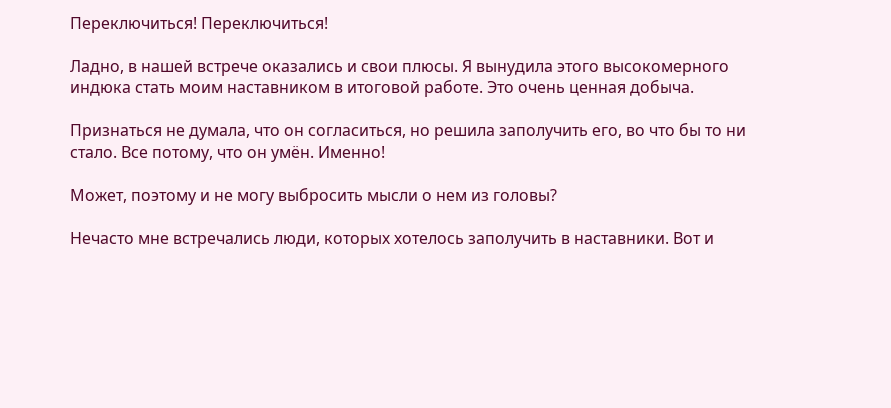Переключиться! Переключиться!

Ладно, в нашей встрече оказались и свои плюсы. Я вынудила этого высокомерного индюка стать моим наставником в итоговой работе. Это очень ценная добыча.

Признаться не думала, что он согласиться, но решила заполучить его, во что бы то ни стало. Все потому, что он умён. Именно!

Может, поэтому и не могу выбросить мысли о нем из головы?

Нечасто мне встречались люди, которых хотелось заполучить в наставники. Вот и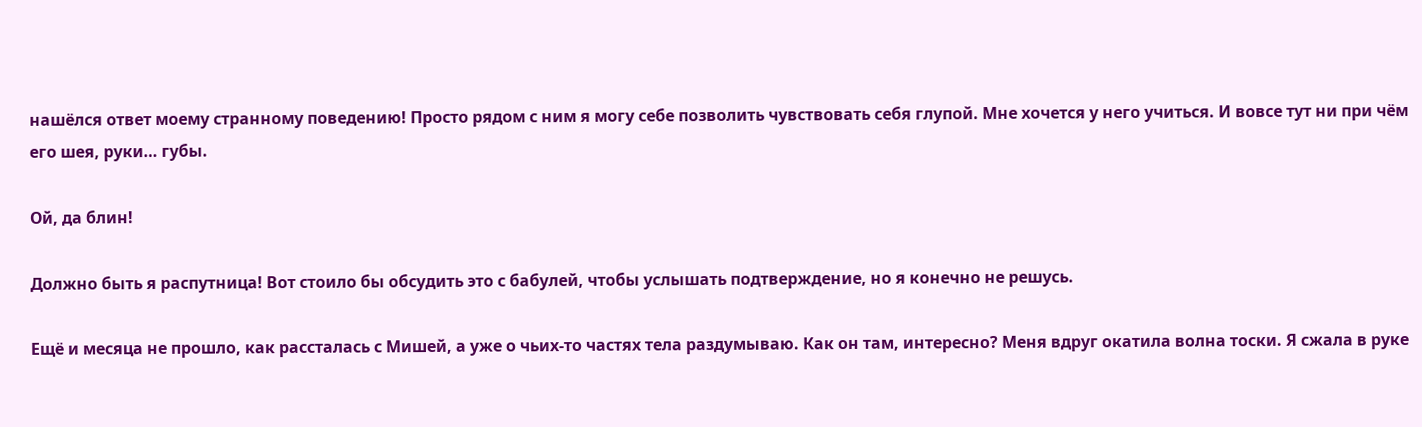нашёлся ответ моему странному поведению! Просто рядом с ним я могу себе позволить чувствовать себя глупой. Мне хочется у него учиться. И вовсе тут ни при чём его шея, руки… губы.

Ой, да блин!

Должно быть я распутница! Вот стоило бы обсудить это с бабулей, чтобы услышать подтверждение, но я конечно не решусь.

Ещё и месяца не прошло, как рассталась с Мишей, а уже о чьих-то частях тела раздумываю. Как он там, интересно? Меня вдруг окатила волна тоски. Я сжала в руке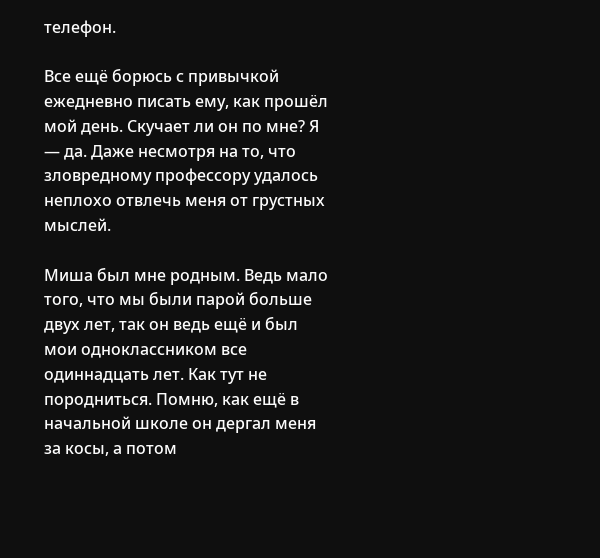телефон.

Все ещё борюсь с привычкой ежедневно писать ему, как прошёл мой день. Скучает ли он по мне? Я — да. Даже несмотря на то, что зловредному профессору удалось неплохо отвлечь меня от грустных мыслей.

Миша был мне родным. Ведь мало того, что мы были парой больше двух лет, так он ведь ещё и был мои одноклассником все одиннадцать лет. Как тут не породниться. Помню, как ещё в начальной школе он дергал меня за косы, а потом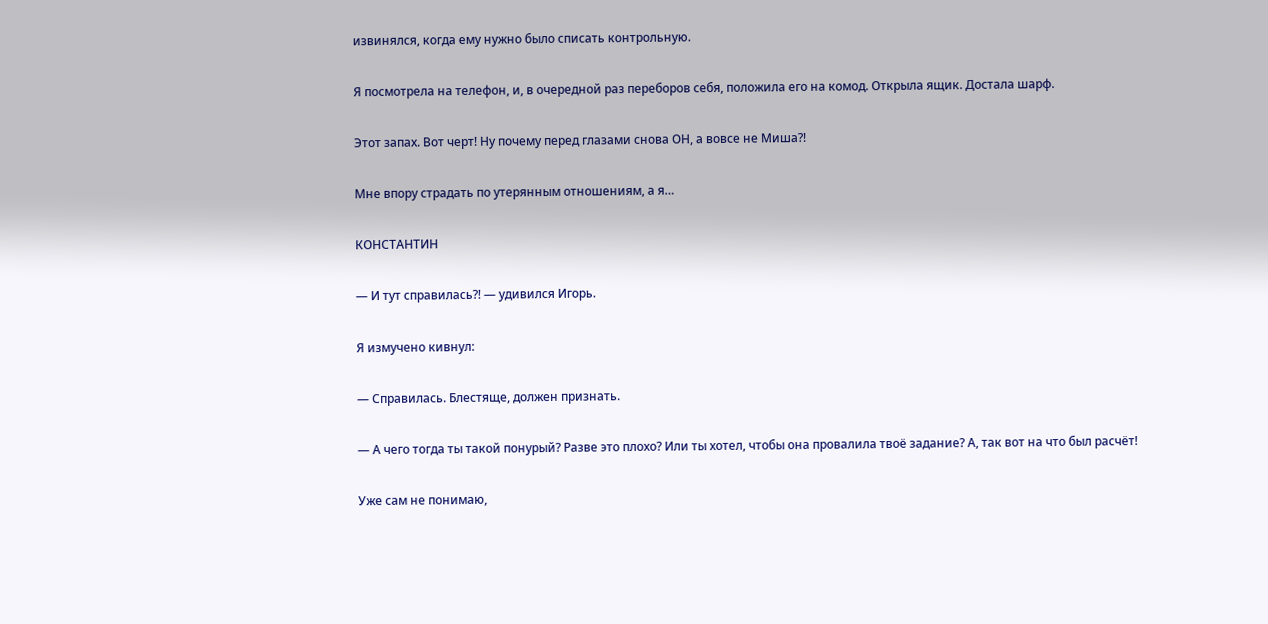извинялся, когда ему нужно было списать контрольную.

Я посмотрела на телефон, и, в очередной раз переборов себя, положила его на комод. Открыла ящик. Достала шарф.

Этот запах. Вот черт! Ну почему перед глазами снова ОН, а вовсе не Миша?!

Мне впору страдать по утерянным отношениям, а я…

КОНСТАНТИН

— И тут справилась?! — удивился Игорь.

Я измучено кивнул:

— Справилась. Блестяще, должен признать.

— А чего тогда ты такой понурый? Разве это плохо? Или ты хотел, чтобы она провалила твоё задание? А, так вот на что был расчёт!

Уже сам не понимаю,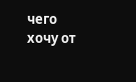чего хочу от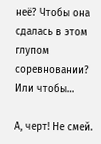неё? Чтобы она сдалась в этом глупом соревновании? Или чтобы…

А, черт! Не смей.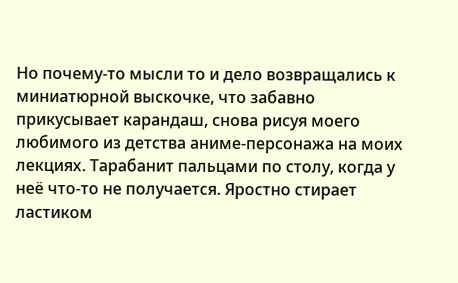Но почему-то мысли то и дело возвращались к миниатюрной выскочке, что забавно прикусывает карандаш, снова рисуя моего любимого из детства аниме-персонажа на моих лекциях. Тарабанит пальцами по столу, когда у неё что-то не получается. Яростно стирает ластиком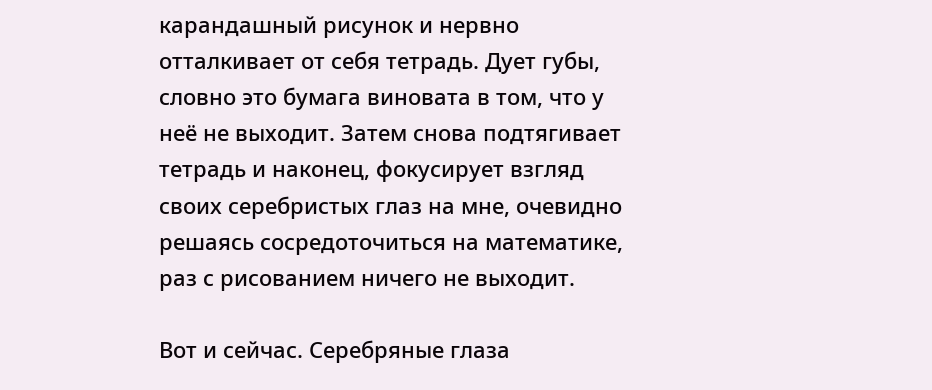карандашный рисунок и нервно отталкивает от себя тетрадь. Дует губы, словно это бумага виновата в том, что у неё не выходит. Затем снова подтягивает тетрадь и наконец, фокусирует взгляд своих серебристых глаз на мне, очевидно решаясь сосредоточиться на математике, раз с рисованием ничего не выходит.

Вот и сейчас. Серебряные глаза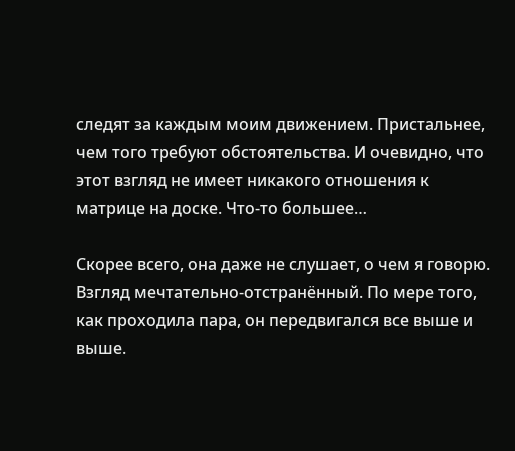следят за каждым моим движением. Пристальнее, чем того требуют обстоятельства. И очевидно, что этот взгляд не имеет никакого отношения к матрице на доске. Что-то большее…

Скорее всего, она даже не слушает, о чем я говорю. Взгляд мечтательно-отстранённый. По мере того, как проходила пара, он передвигался все выше и выше.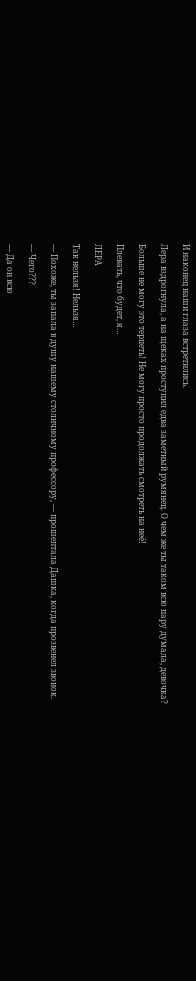И наконец наши глаза встретились.

Лера вздрогнула, а на щеках проступил едва заметный румянец. О чем же ты таком всю пару думала, девочка?

Больше не могу это терпеть! Не могу просто продолжать смотреть на неё!

Плевать, что будет, я…

ЛЕРА

Так нельзя! Нельзя…

— Похоже, ты запала в душу нашему столичному профессору, — прошептала Дашка, когда прозвенел звонок.

— Чего???

— Да он всю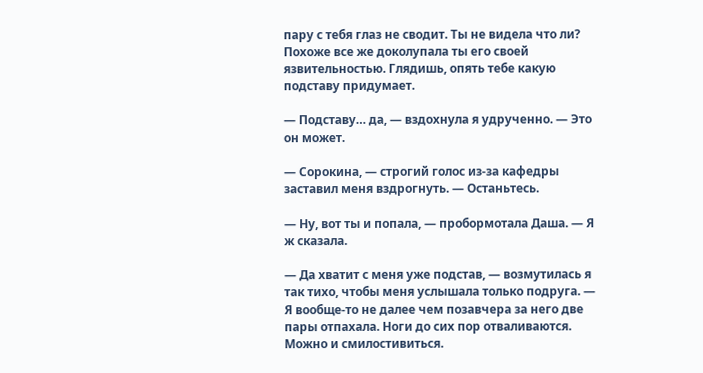пару с тебя глаз не сводит. Ты не видела что ли? Похоже все же доколупала ты его своей язвительностью. Глядишь, опять тебе какую подставу придумает.

— Подставу… да, — вздохнула я удрученно. — Это он может.

— Сорокина, — строгий голос из-за кафедры заставил меня вздрогнуть. — Останьтесь.

— Ну, вот ты и попала, — пробормотала Даша. — Я ж сказала.

— Да хватит с меня уже подстав, — возмутилась я так тихо, чтобы меня услышала только подруга. — Я вообще-то не далее чем позавчера за него две пары отпахала. Ноги до сих пор отваливаются. Можно и смилостивиться.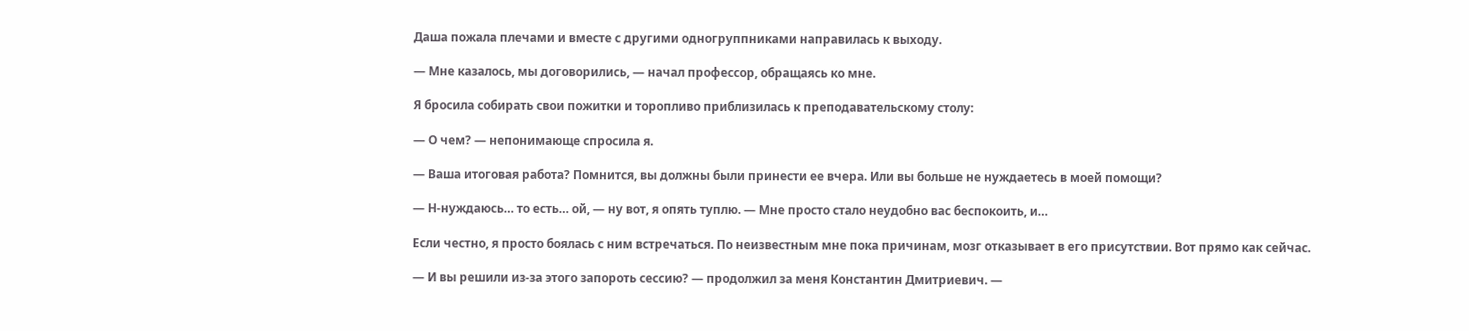Даша пожала плечами и вместе с другими одногруппниками направилась к выходу.

— Мне казалось, мы договорились, — начал профессор, обращаясь ко мне.

Я бросила собирать свои пожитки и торопливо приблизилась к преподавательскому столу:

— О чем? — непонимающе спросила я.

— Ваша итоговая работа? Помнится, вы должны были принести ее вчера. Или вы больше не нуждаетесь в моей помощи?

— Н-нуждаюсь… то есть… ой, — ну вот, я опять туплю. — Мне просто стало неудобно вас беспокоить, и…

Если честно, я просто боялась с ним встречаться. По неизвестным мне пока причинам, мозг отказывает в его присутствии. Вот прямо как сейчас.

— И вы решили из-за этого запороть сессию? — продолжил за меня Константин Дмитриевич. —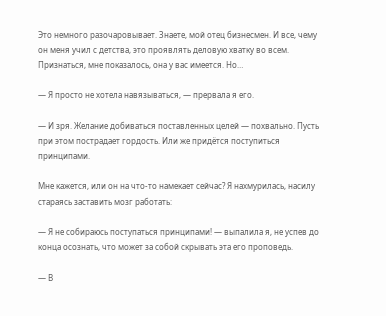Это немного разочаровывает. Знаете, мой отец бизнесмен. И все, чему он меня учил с детства, это проявлять деловую хватку во всем. Признаться, мне показалось, она у вас имеется. Но…

— Я просто не хотела навязываться, — прервала я его.

— И зря. Желание добиваться поставленных целей — похвально. Пусть при этом пострадает гордость. Или же придётся поступиться принципами.

Мне кажется, или он на что-то намекает сейчас? Я нахмурилась, насилу стараясь заставить мозг работать:

— Я не собираюсь поступаться принципами! — выпалила я, не успев до конца осознать, что может за собой скрывать эта его проповедь.

— В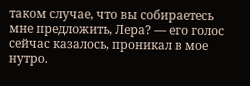таком случае, что вы собираетесь мне предложить, Лера? — его голос сейчас казалось, проникал в мое нутро.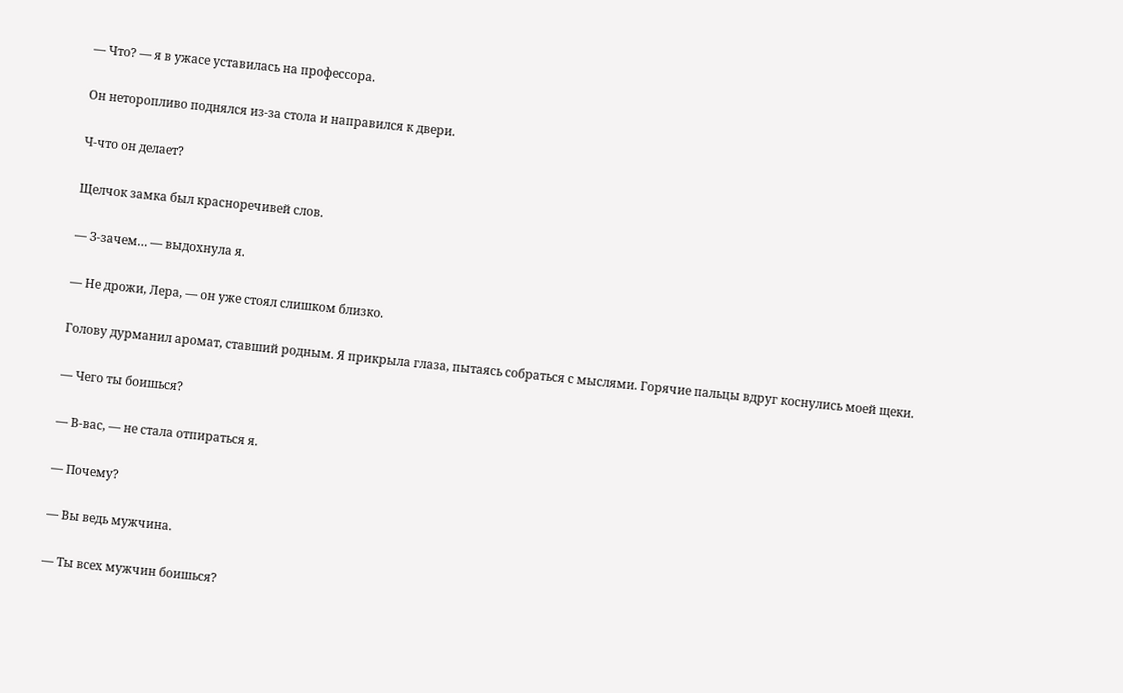— Что? — я в ужасе уставилась на профессора.

Он неторопливо поднялся из-за стола и направился к двери.

Ч-что он делает?

Щелчок замка был красноречивей слов.

— З-зачем… — выдохнула я.

— Не дрожи, Лера, — он уже стоял слишком близко.

Голову дурманил аромат, ставший родным. Я прикрыла глаза, пытаясь собраться с мыслями. Горячие пальцы вдруг коснулись моей щеки.

— Чего ты боишься?

— В-вас, — не стала отпираться я.

— Почему?

— Вы ведь мужчина.

— Ты всех мужчин боишься?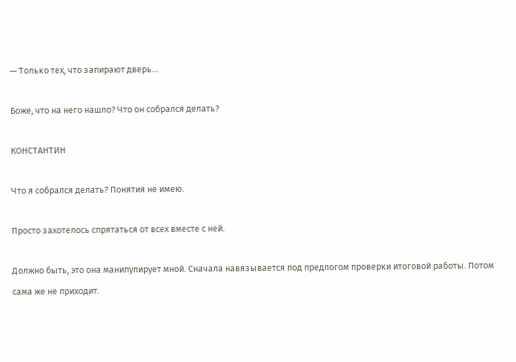— Только тех, что запирают дверь…

Боже, что на него нашло? Что он собрался делать?

КОНСТАНТИН

Что я собрался делать? Понятия не имею.

Просто захотелось спрятаться от всех вместе с ней.

Должно быть, это она манипулирует мной. Сначала навязывается под предлогом проверки итоговой работы. Потом сама же не приходит.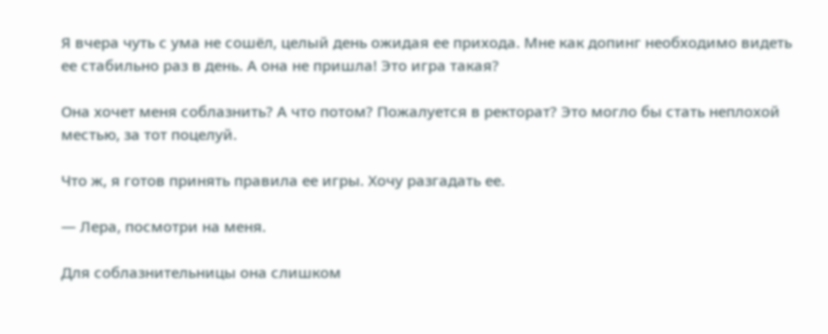Я вчера чуть с ума не сошёл, целый день ожидая ее прихода. Мне как допинг необходимо видеть ее стабильно раз в день. А она не пришла! Это игра такая?

Она хочет меня соблазнить? А что потом? Пожалуется в ректорат? Это могло бы стать неплохой местью, за тот поцелуй.

Что ж, я готов принять правила ее игры. Хочу разгадать ее.

— Лера, посмотри на меня.

Для соблазнительницы она слишком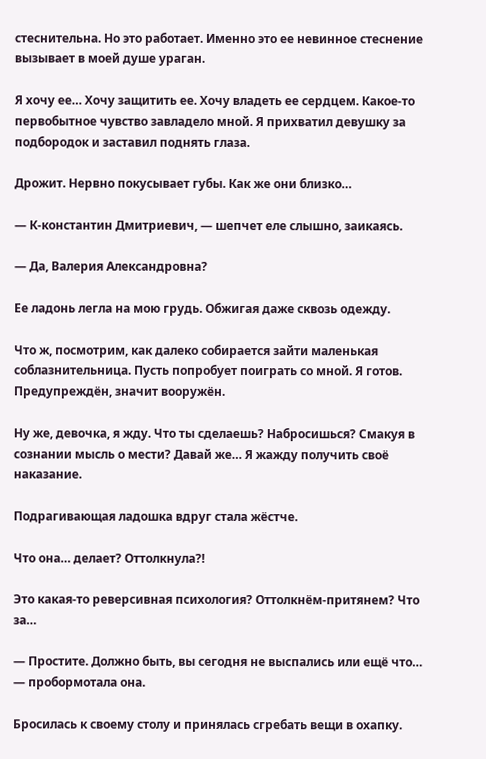стеснительна. Но это работает. Именно это ее невинное стеснение вызывает в моей душе ураган.

Я хочу ее… Хочу защитить ее. Хочу владеть ее сердцем. Какое-то первобытное чувство завладело мной. Я прихватил девушку за подбородок и заставил поднять глаза.

Дрожит. Нервно покусывает губы. Как же они близко…

— К-константин Дмитриевич, — шепчет еле слышно, заикаясь.

— Да, Валерия Александровна?

Ее ладонь легла на мою грудь. Обжигая даже сквозь одежду.

Что ж, посмотрим, как далеко собирается зайти маленькая соблазнительница. Пусть попробует поиграть со мной. Я готов. Предупреждён, значит вооружён.

Ну же, девочка, я жду. Что ты сделаешь? Набросишься? Смакуя в сознании мысль о мести? Давай же… Я жажду получить своё наказание.

Подрагивающая ладошка вдруг стала жёстче.

Что она… делает? Оттолкнула?!

Это какая-то реверсивная психология? Оттолкнём-притянем? Что за…

— Простите. Должно быть, вы сегодня не выспались или ещё что… — пробормотала она.

Бросилась к своему столу и принялась сгребать вещи в охапку.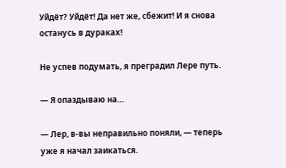Уйдёт? Уйдёт! Да нет же, сбежит! И я снова останусь в дураках!

Не успев подумать, я преградил Лере путь.

— Я опаздываю на…

— Лер, в-вы неправильно поняли, — теперь уже я начал заикаться.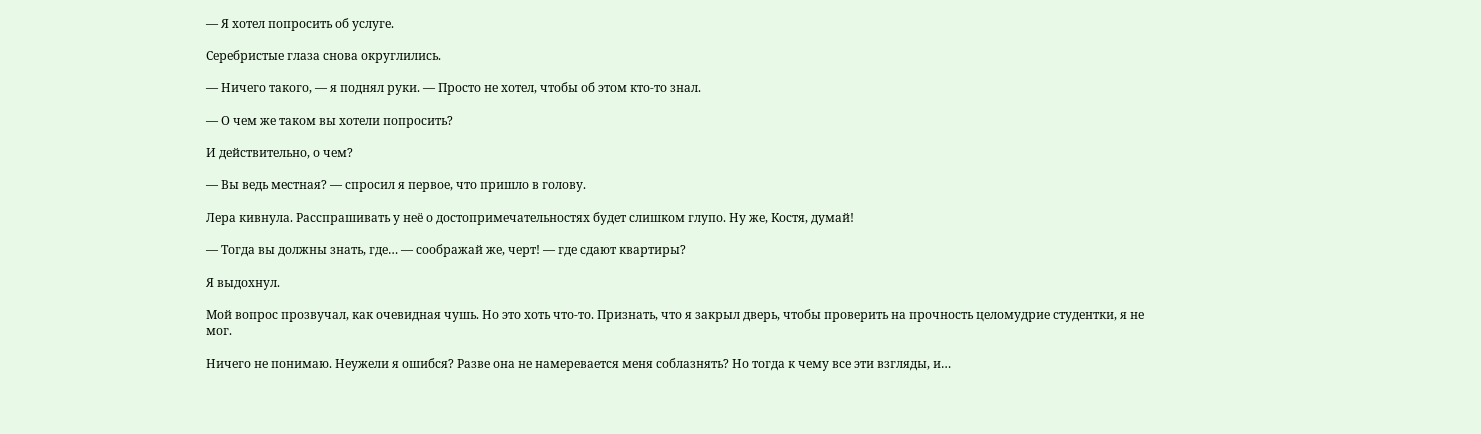— Я хотел попросить об услуге.

Серебристые глаза снова округлились.

— Ничего такого, — я поднял руки. — Просто не хотел, чтобы об этом кто-то знал.

— О чем же таком вы хотели попросить?

И действительно, о чем?

— Вы ведь местная? — спросил я первое, что пришло в голову.

Лера кивнула. Расспрашивать у неё о достопримечательностях будет слишком глупо. Ну же, Костя, думай!

— Тогда вы должны знать, где… — соображай же, черт! — где сдают квартиры?

Я выдохнул.

Мой вопрос прозвучал, как очевидная чушь. Но это хоть что-то. Признать, что я закрыл дверь, чтобы проверить на прочность целомудрие студентки, я не мог.

Ничего не понимаю. Неужели я ошибся? Разве она не намеревается меня соблазнять? Но тогда к чему все эти взгляды, и…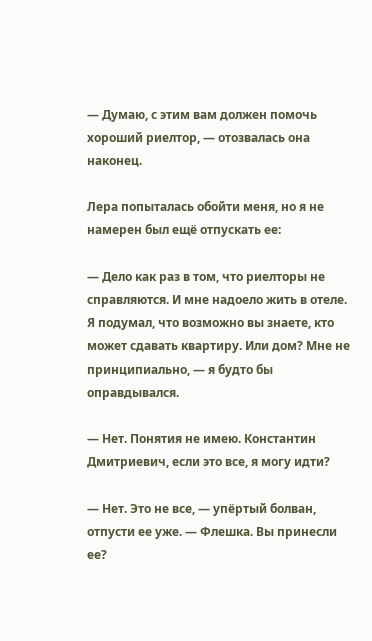— Думаю, с этим вам должен помочь хороший риелтор, — отозвалась она наконец.

Лера попыталась обойти меня, но я не намерен был ещё отпускать ее:

— Дело как раз в том, что риелторы не справляются. И мне надоело жить в отеле. Я подумал, что возможно вы знаете, кто может сдавать квартиру. Или дом? Мне не принципиально, — я будто бы оправдывался.

— Нет. Понятия не имею. Константин Дмитриевич, если это все, я могу идти?

— Нет. Это не все, — упёртый болван, отпусти ее уже. — Флешка. Вы принесли ее?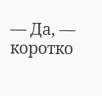— Да, — коротко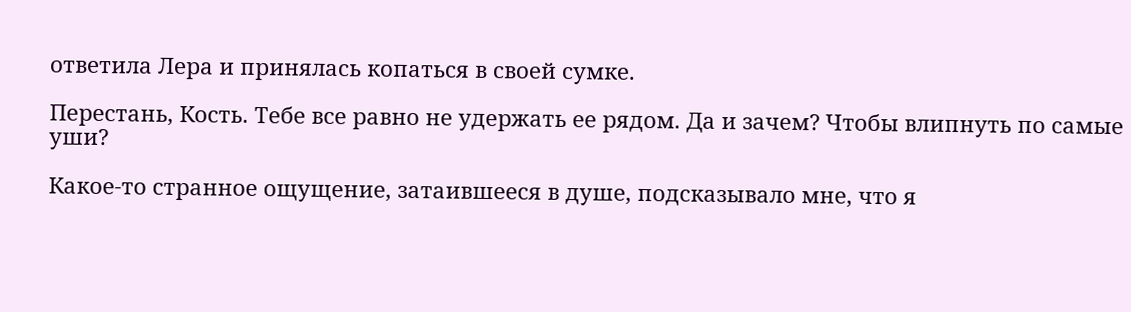ответила Лера и принялась копаться в своей сумке.

Перестань, Кость. Тебе все равно не удержать ее рядом. Да и зачем? Чтобы влипнуть по самые уши?

Какое-то странное ощущение, затаившееся в душе, подсказывало мне, что я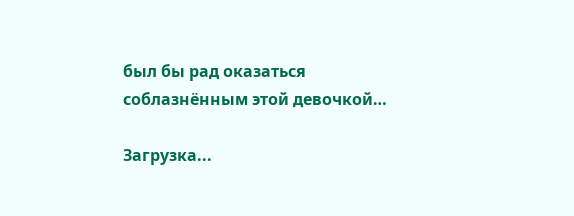был бы рад оказаться соблазнённым этой девочкой…

Загрузка...